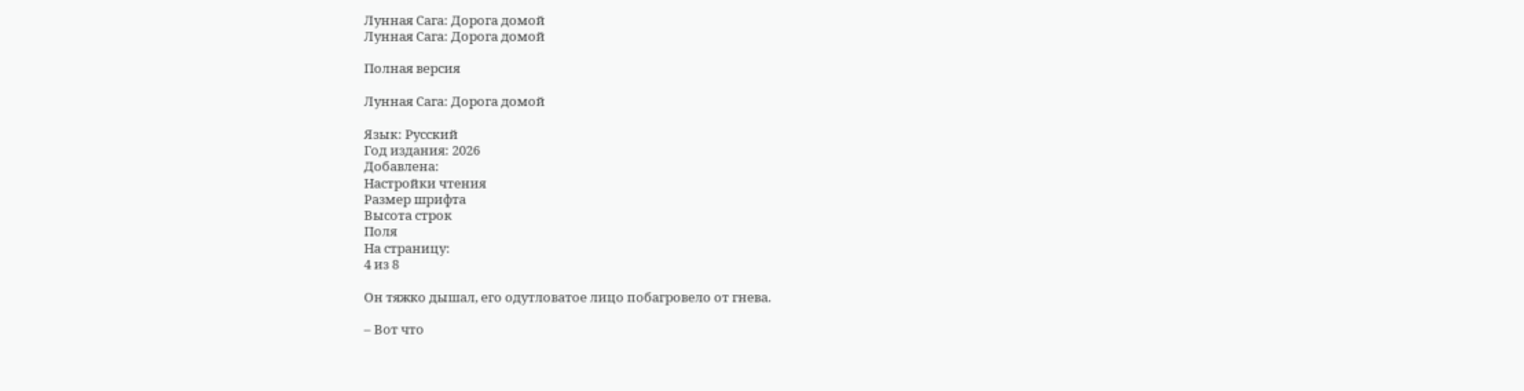Лунная Сага: Дорога домой
Лунная Сага: Дорога домой

Полная версия

Лунная Сага: Дорога домой

Язык: Русский
Год издания: 2026
Добавлена:
Настройки чтения
Размер шрифта
Высота строк
Поля
На страницу:
4 из 8

Он тяжко дышал, его одутловатое лицо побагровело от гнева.

– Вот что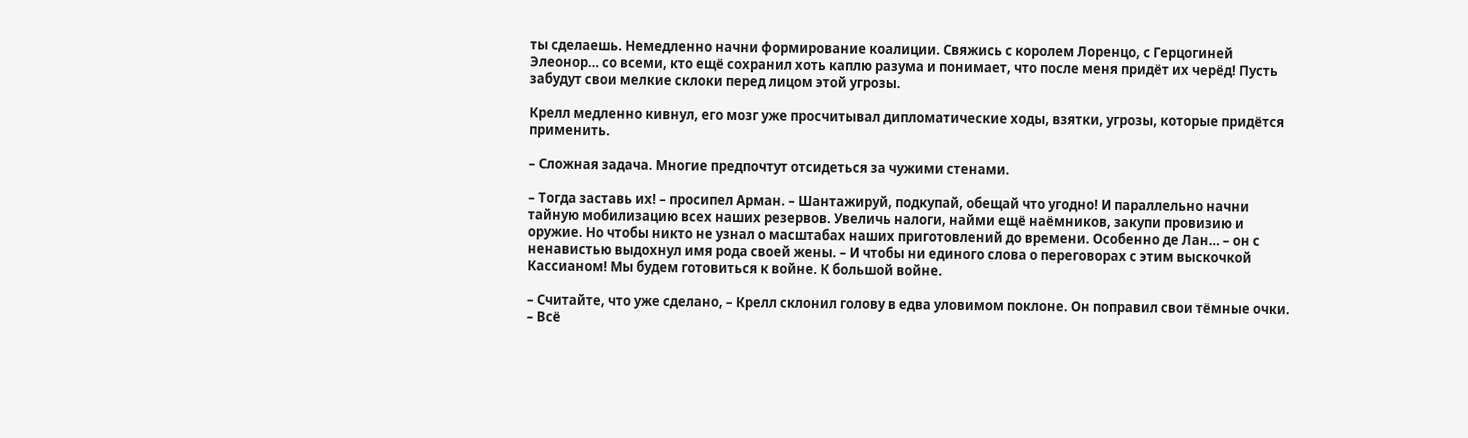ты сделаешь. Немедленно начни формирование коалиции. Свяжись с королем Лоренцо, с Герцогиней Элеонор… со всеми, кто ещё сохранил хоть каплю разума и понимает, что после меня придёт их черёд! Пусть забудут свои мелкие склоки перед лицом этой угрозы.

Крелл медленно кивнул, его мозг уже просчитывал дипломатические ходы, взятки, угрозы, которые придётся применить.

– Сложная задача. Многие предпочтут отсидеться за чужими стенами.

– Тогда заставь их! – просипел Арман. – Шантажируй, подкупай, обещай что угодно! И параллельно начни тайную мобилизацию всех наших резервов. Увеличь налоги, найми ещё наёмников, закупи провизию и оружие. Но чтобы никто не узнал о масштабах наших приготовлений до времени. Особенно де Лан… – он с ненавистью выдохнул имя рода своей жены. – И чтобы ни единого слова о переговорах с этим выскочкой Кассианом! Мы будем готовиться к войне. К большой войне.

– Считайте, что уже сделано, – Крелл склонил голову в едва уловимом поклоне. Он поправил свои тёмные очки. – Всё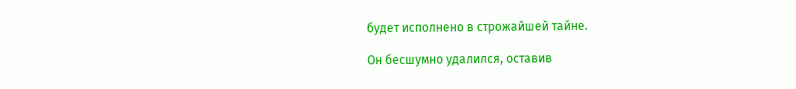будет исполнено в строжайшей тайне.

Он бесшумно удалился, оставив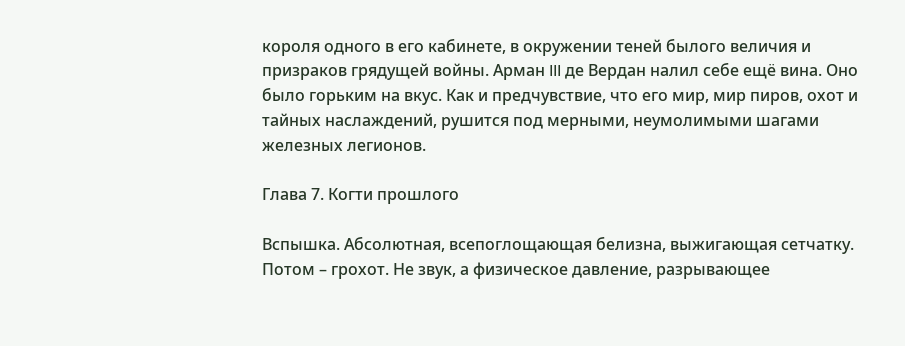короля одного в его кабинете, в окружении теней былого величия и призраков грядущей войны. Арман III де Вердан налил себе ещё вина. Оно было горьким на вкус. Как и предчувствие, что его мир, мир пиров, охот и тайных наслаждений, рушится под мерными, неумолимыми шагами железных легионов.

Глава 7. Когти прошлого

Вспышка. Абсолютная, всепоглощающая белизна, выжигающая сетчатку. Потом – грохот. Не звук, а физическое давление, разрывающее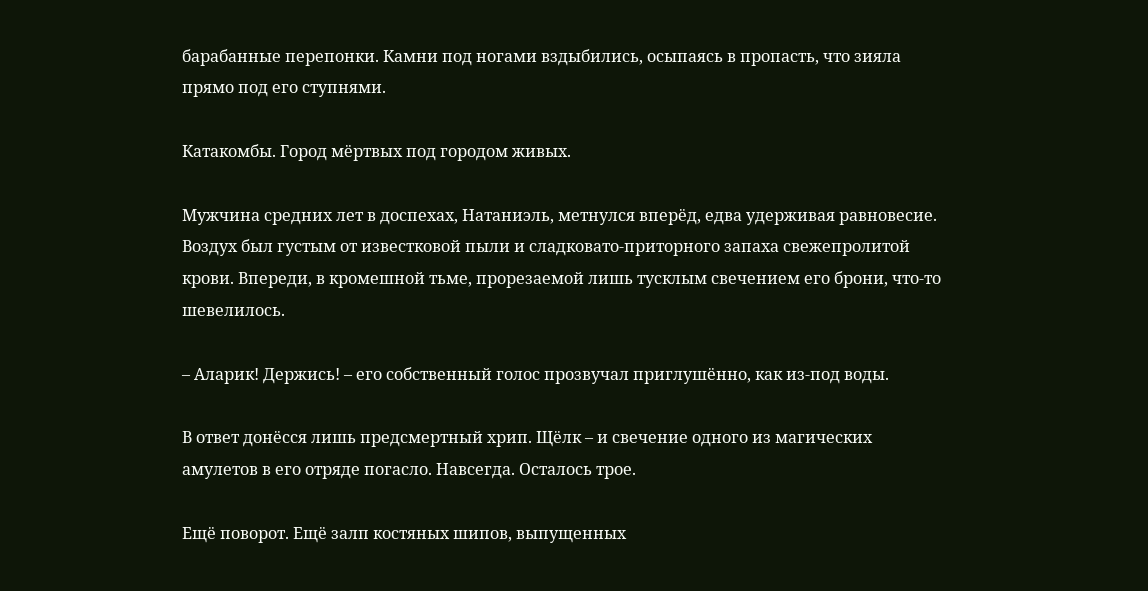барабанные перепонки. Камни под ногами вздыбились, осыпаясь в пропасть, что зияла прямо под его ступнями.

Катакомбы. Город мёртвых под городом живых.

Мужчина средних лет в доспехах, Натаниэль, метнулся вперёд, едва удерживая равновесие. Воздух был густым от известковой пыли и сладковато-приторного запаха свежепролитой крови. Впереди, в кромешной тьме, прорезаемой лишь тусклым свечением его брони, что-то шевелилось.

– Аларик! Держись! – его собственный голос прозвучал приглушённо, как из-под воды.

В ответ донёсся лишь предсмертный хрип. Щёлк – и свечение одного из магических амулетов в его отряде погасло. Навсегда. Осталось трое.

Ещё поворот. Ещё залп костяных шипов, выпущенных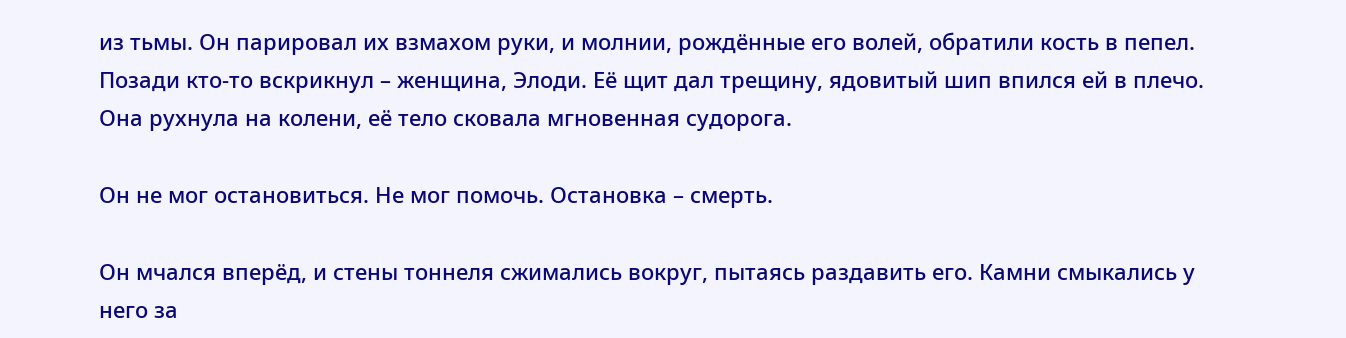из тьмы. Он парировал их взмахом руки, и молнии, рождённые его волей, обратили кость в пепел. Позади кто-то вскрикнул – женщина, Элоди. Её щит дал трещину, ядовитый шип впился ей в плечо. Она рухнула на колени, её тело сковала мгновенная судорога.

Он не мог остановиться. Не мог помочь. Остановка – смерть.

Он мчался вперёд, и стены тоннеля сжимались вокруг, пытаясь раздавить его. Камни смыкались у него за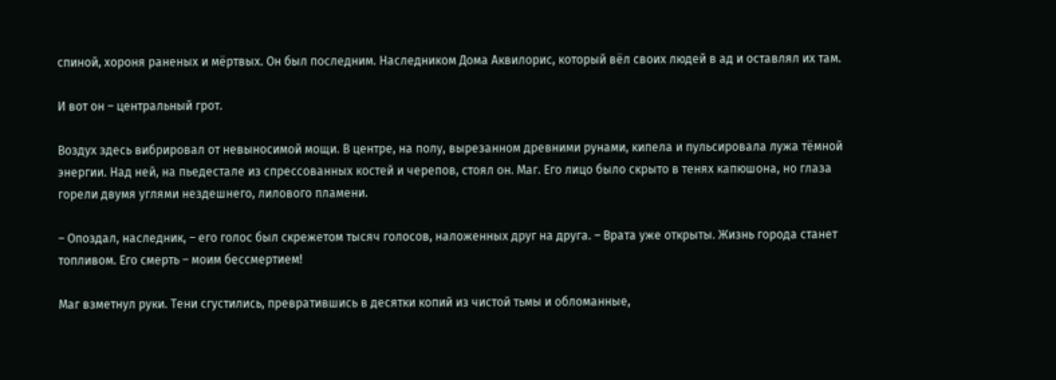спиной, хороня раненых и мёртвых. Он был последним. Наследником Дома Аквилорис, который вёл своих людей в ад и оставлял их там.

И вот он – центральный грот.

Воздух здесь вибрировал от невыносимой мощи. В центре, на полу, вырезанном древними рунами, кипела и пульсировала лужа тёмной энергии. Над ней, на пьедестале из спрессованных костей и черепов, стоял он. Маг. Его лицо было скрыто в тенях капюшона, но глаза горели двумя углями нездешнего, лилового пламени.

– Опоздал, наследник, – его голос был скрежетом тысяч голосов, наложенных друг на друга. – Врата уже открыты. Жизнь города станет топливом. Его смерть – моим бессмертием!

Маг взметнул руки. Тени сгустились, превратившись в десятки копий из чистой тьмы и обломанные,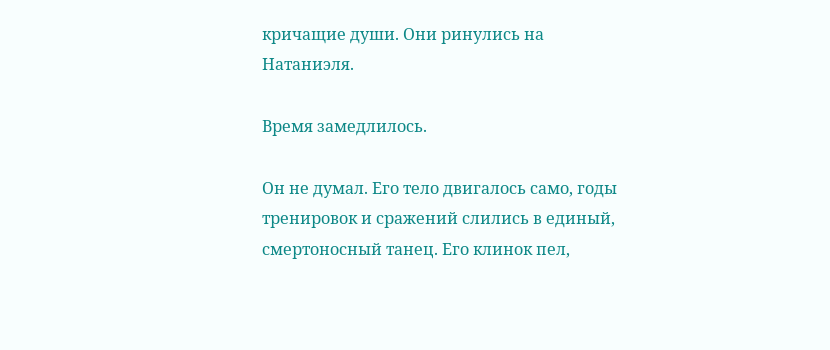кричащие души. Они ринулись на Натаниэля.

Время замедлилось.

Он не думал. Его тело двигалось само, годы тренировок и сражений слились в единый, смертоносный танец. Его клинок пел,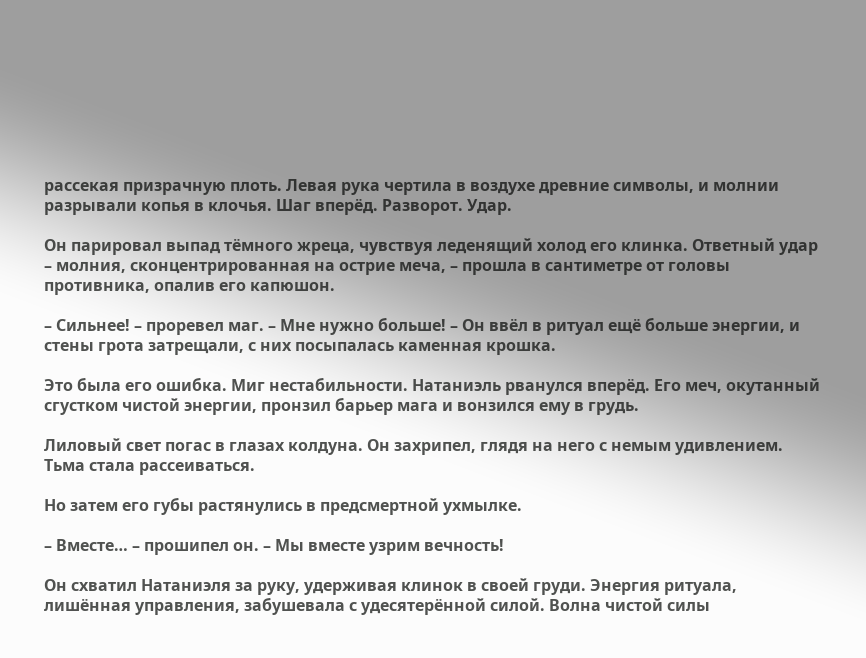рассекая призрачную плоть. Левая рука чертила в воздухе древние символы, и молнии разрывали копья в клочья. Шаг вперёд. Разворот. Удар.

Он парировал выпад тёмного жреца, чувствуя леденящий холод его клинка. Ответный удар – молния, сконцентрированная на острие меча, – прошла в сантиметре от головы противника, опалив его капюшон.

– Сильнее! – проревел маг. – Мне нужно больше! – Он ввёл в ритуал ещё больше энергии, и стены грота затрещали, с них посыпалась каменная крошка.

Это была его ошибка. Миг нестабильности. Натаниэль рванулся вперёд. Его меч, окутанный сгустком чистой энергии, пронзил барьер мага и вонзился ему в грудь.

Лиловый свет погас в глазах колдуна. Он захрипел, глядя на него с немым удивлением. Тьма стала рассеиваться.

Но затем его губы растянулись в предсмертной ухмылке.

– Вместе… – прошипел он. – Мы вместе узрим вечность!

Он схватил Натаниэля за руку, удерживая клинок в своей груди. Энергия ритуала, лишённая управления, забушевала с удесятерённой силой. Волна чистой силы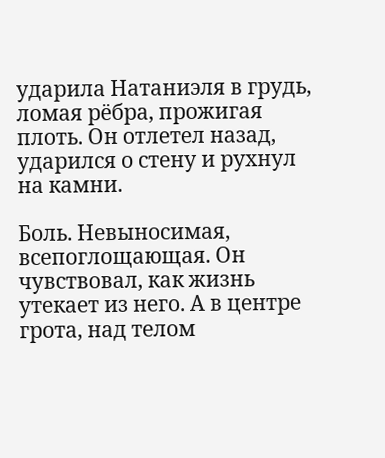ударила Натаниэля в грудь, ломая рёбра, прожигая плоть. Он отлетел назад, ударился о стену и рухнул на камни.

Боль. Невыносимая, всепоглощающая. Он чувствовал, как жизнь утекает из него. А в центре грота, над телом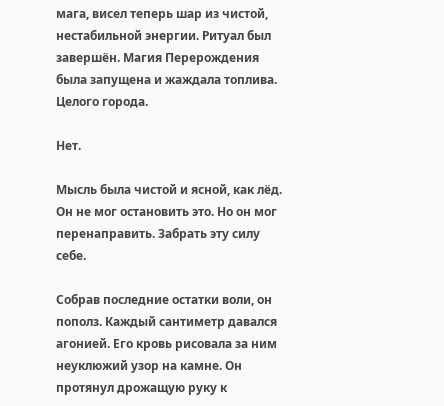мага, висел теперь шар из чистой, нестабильной энергии. Ритуал был завершён. Магия Перерождения была запущена и жаждала топлива. Целого города.

Нет.

Мысль была чистой и ясной, как лёд. Он не мог остановить это. Но он мог перенаправить. Забрать эту силу себе.

Собрав последние остатки воли, он пополз. Каждый сантиметр давался агонией. Его кровь рисовала за ним неуклюжий узор на камне. Он протянул дрожащую руку к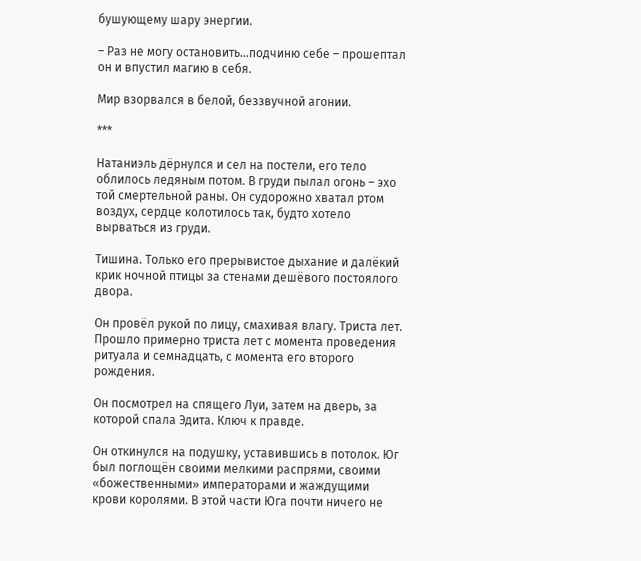бушующему шару энергии.

– Раз не могу остановить…подчиню себе – прошептал он и впустил магию в себя.

Мир взорвался в белой, беззвучной агонии.

***

Натаниэль дёрнулся и сел на постели, его тело облилось ледяным потом. В груди пылал огонь – эхо той смертельной раны. Он судорожно хватал ртом воздух, сердце колотилось так, будто хотело вырваться из груди.

Тишина. Только его прерывистое дыхание и далёкий крик ночной птицы за стенами дешёвого постоялого двора.

Он провёл рукой по лицу, смахивая влагу. Триста лет. Прошло примерно триста лет с момента проведения ритуала и семнадцать, с момента его второго рождения.

Он посмотрел на спящего Луи, затем на дверь, за которой спала Эдита. Ключ к правде.

Он откинулся на подушку, уставившись в потолок. Юг был поглощён своими мелкими распрями, своими «божественными» императорами и жаждущими крови королями. В этой части Юга почти ничего не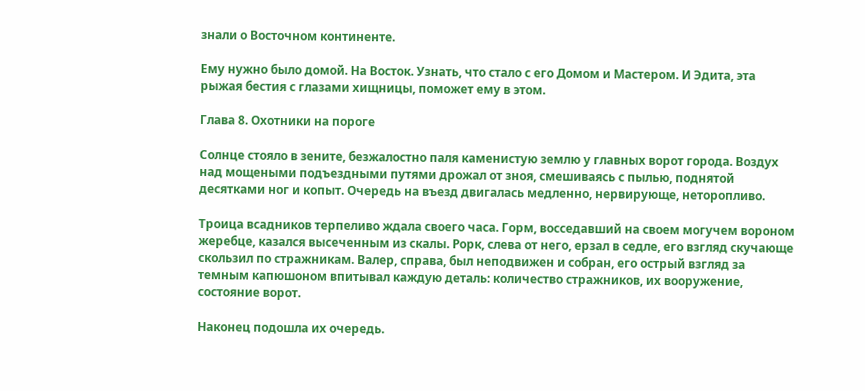знали о Восточном континенте.

Ему нужно было домой. На Восток. Узнать, что стало с его Домом и Мастером. И Эдита, эта рыжая бестия с глазами хищницы, поможет ему в этом.

Глава 8. Охотники на пороге

Солнце стояло в зените, безжалостно паля каменистую землю у главных ворот города. Воздух над мощеными подъездными путями дрожал от зноя, смешиваясь с пылью, поднятой десятками ног и копыт. Очередь на въезд двигалась медленно, нервирующе, неторопливо.

Троица всадников терпеливо ждала своего часа. Горм, восседавший на своем могучем вороном жеребце, казался высеченным из скалы. Рорк, слева от него, ерзал в седле, его взгляд скучающе скользил по стражникам. Валер, справа, был неподвижен и собран, его острый взгляд за темным капюшоном впитывал каждую деталь: количество стражников, их вооружение, состояние ворот.

Наконец подошла их очередь.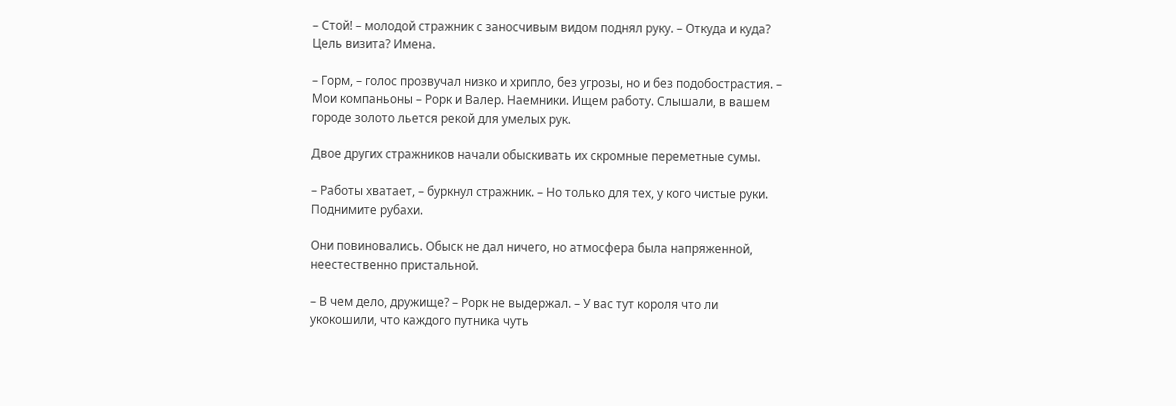– Стой! – молодой стражник с заносчивым видом поднял руку. – Откуда и куда? Цель визита? Имена.

– Горм, – голос прозвучал низко и хрипло, без угрозы, но и без подобострастия. – Мои компаньоны – Рорк и Валер. Наемники. Ищем работу. Слышали, в вашем городе золото льется рекой для умелых рук.

Двое других стражников начали обыскивать их скромные переметные сумы.

– Работы хватает, – буркнул стражник. – Но только для тех, у кого чистые руки. Поднимите рубахи.

Они повиновались. Обыск не дал ничего, но атмосфера была напряженной, неестественно пристальной.

– В чем дело, дружище? – Рорк не выдержал. – У вас тут короля что ли укокошили, что каждого путника чуть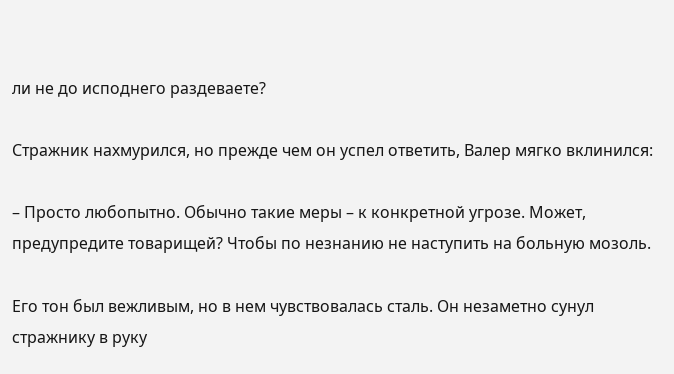ли не до исподнего раздеваете?

Стражник нахмурился, но прежде чем он успел ответить, Валер мягко вклинился:

– Просто любопытно. Обычно такие меры – к конкретной угрозе. Может, предупредите товарищей? Чтобы по незнанию не наступить на больную мозоль.

Его тон был вежливым, но в нем чувствовалась сталь. Он незаметно сунул стражнику в руку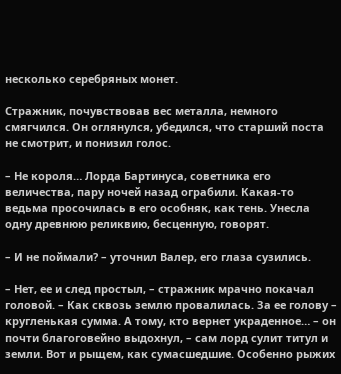несколько серебряных монет.

Стражник, почувствовав вес металла, немного смягчился. Он оглянулся, убедился, что старший поста не смотрит, и понизил голос.

– Не короля… Лорда Бартинуса, советника его величества, пару ночей назад ограбили. Какая-то ведьма просочилась в его особняк, как тень. Унесла одну древнюю реликвию, бесценную, говорят.

– И не поймали? – уточнил Валер, его глаза сузились.

– Нет, ее и след простыл, – стражник мрачно покачал головой. – Как сквозь землю провалилась. За ее голову – кругленькая сумма. А тому, кто вернет украденное… – он почти благоговейно выдохнул, – сам лорд сулит титул и земли. Вот и рыщем, как сумасшедшие. Особенно рыжих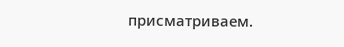присматриваем.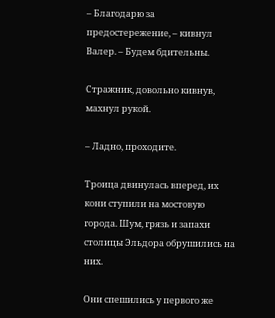– Благодарю за предостережение, – кивнул Валер. – Будем бдительны.

Стражник, довольно кивнув, махнул рукой.

– Ладно, проходите.

Троица двинулась вперед, их кони ступили на мостовую города. Шум, грязь и запахи столицы Эльдора обрушились на них.

Они спешились у первого же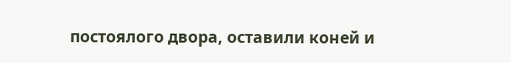постоялого двора, оставили коней и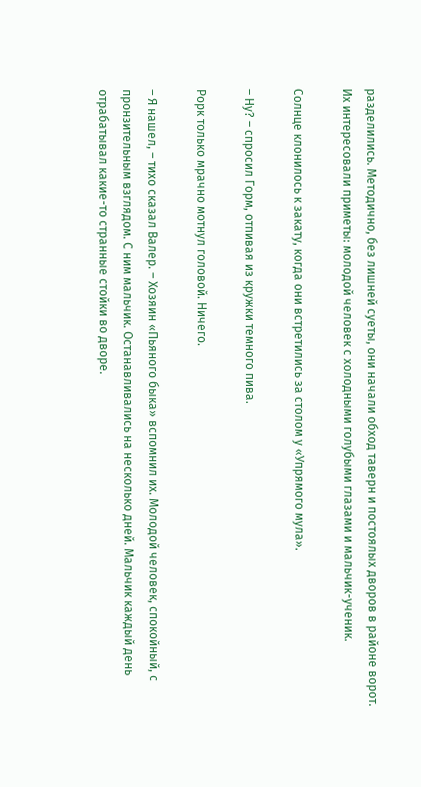разделились. Методично, без лишней суеты, они начали обход таверн и постоялых дворов в районе ворот. Их интересовали приметы: молодой человек с холодными голубыми глазами и мальчик-ученик.

Солнце клонилось к закату, когда они встретились за столом у «Упрямого мула».

– Ну? – спросил Горм, отпивая из кружки темного пива.

Рорк только мрачно мотнул головой. Ничего.

– Я нашел, – тихо сказал Валер. – Хозяин «Пьяного быка» вспомнил их. Молодой человек, спокойный, с пронзительным взглядом. С ним мальчик. Останавливались на несколько дней. Мальчик каждый день отрабатывал какие-то странные стойки во дворе.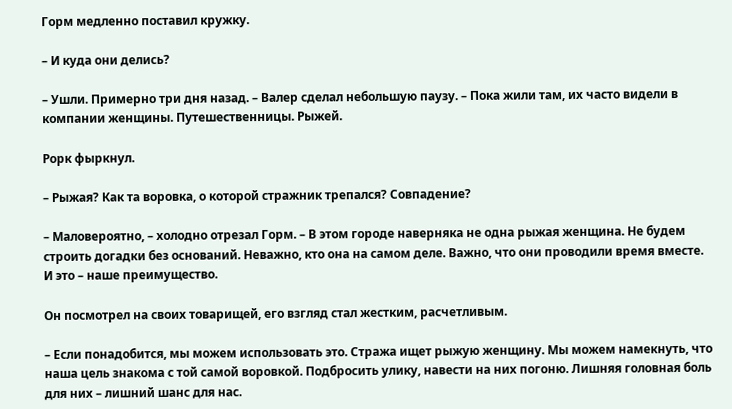Горм медленно поставил кружку.

– И куда они делись?

– Ушли. Примерно три дня назад. – Валер сделал небольшую паузу. – Пока жили там, их часто видели в компании женщины. Путешественницы. Рыжей.

Рорк фыркнул.

– Рыжая? Как та воровка, о которой стражник трепался? Совпадение?

– Маловероятно, – холодно отрезал Горм. – В этом городе наверняка не одна рыжая женщина. Не будем строить догадки без оснований. Неважно, кто она на самом деле. Важно, что они проводили время вместе. И это – наше преимущество.

Он посмотрел на своих товарищей, его взгляд стал жестким, расчетливым.

– Если понадобится, мы можем использовать это. Стража ищет рыжую женщину. Мы можем намекнуть, что наша цель знакома с той самой воровкой. Подбросить улику, навести на них погоню. Лишняя головная боль для них – лишний шанс для нас.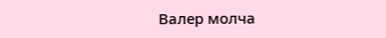Валер молча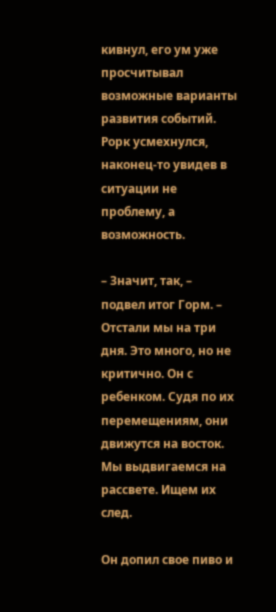кивнул, его ум уже просчитывал возможные варианты развития событий. Рорк усмехнулся, наконец-то увидев в ситуации не проблему, а возможность.

– Значит, так, – подвел итог Горм. – Отстали мы на три дня. Это много, но не критично. Он с ребенком. Судя по их перемещениям, они движутся на восток. Мы выдвигаемся на рассвете. Ищем их след.

Он допил свое пиво и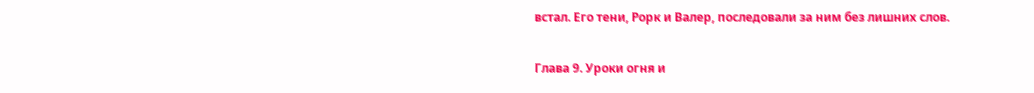встал. Его тени, Рорк и Валер, последовали за ним без лишних слов.

Глава 9. Уроки огня и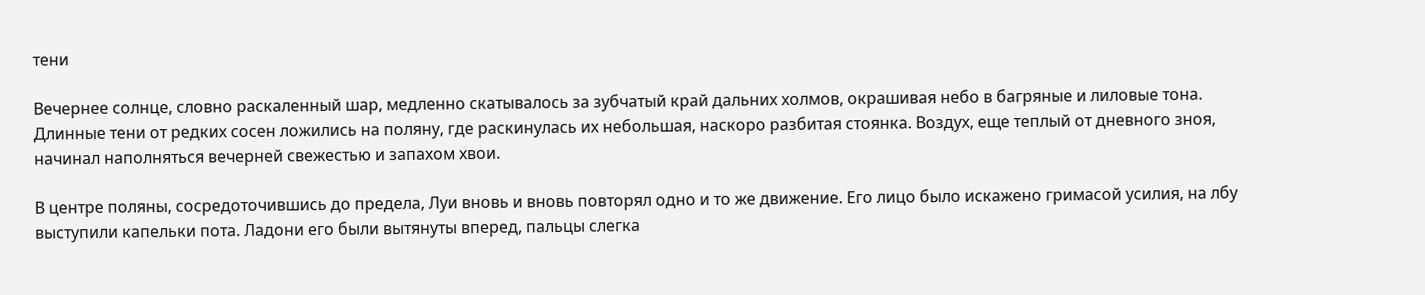тени

Вечернее солнце, словно раскаленный шар, медленно скатывалось за зубчатый край дальних холмов, окрашивая небо в багряные и лиловые тона. Длинные тени от редких сосен ложились на поляну, где раскинулась их небольшая, наскоро разбитая стоянка. Воздух, еще теплый от дневного зноя, начинал наполняться вечерней свежестью и запахом хвои.

В центре поляны, сосредоточившись до предела, Луи вновь и вновь повторял одно и то же движение. Его лицо было искажено гримасой усилия, на лбу выступили капельки пота. Ладони его были вытянуты вперед, пальцы слегка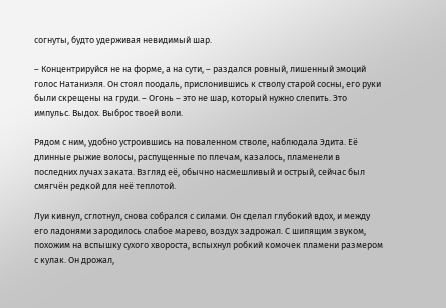согнуты, будто удерживая невидимый шар.

– Концентрируйся не на форме, а на сути, – раздался ровный, лишенный эмоций голос Натаниэля. Он стоял поодаль, прислонившись к стволу старой сосны, его руки были скрещены на груди. – Огонь – это не шар, который нужно слепить. Это импульс. Выдох. Выброс твоей воли.

Рядом с ним, удобно устроившись на поваленном стволе, наблюдала Эдита. Её длинные рыжие волосы, распущенные по плечам, казалось, пламенели в последних лучах заката. Взгляд её, обычно насмешливый и острый, сейчас был смягчён редкой для неё теплотой.

Луи кивнул, сглотнул, снова собрался с силами. Он сделал глубокий вдох, и между его ладонями зародилось слабое марево, воздух задрожал. С шипящим звуком, похожим на вспышку сухого хвороста, вспыхнул робкий комочек пламени размером с кулак. Он дрожал,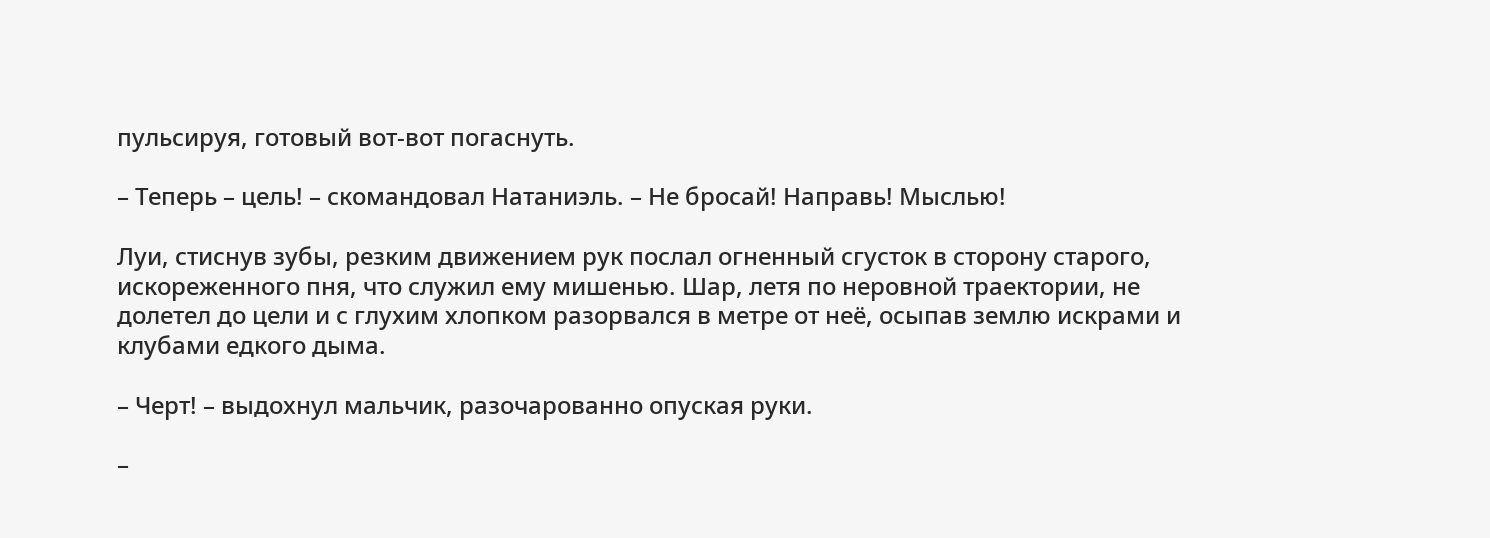пульсируя, готовый вот-вот погаснуть.

– Теперь – цель! – скомандовал Натаниэль. – Не бросай! Направь! Мыслью!

Луи, стиснув зубы, резким движением рук послал огненный сгусток в сторону старого, искореженного пня, что служил ему мишенью. Шар, летя по неровной траектории, не долетел до цели и с глухим хлопком разорвался в метре от неё, осыпав землю искрами и клубами едкого дыма.

– Черт! – выдохнул мальчик, разочарованно опуская руки.

–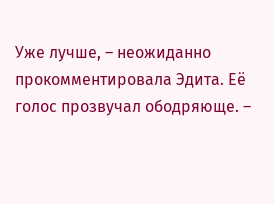Уже лучше, – неожиданно прокомментировала Эдита. Её голос прозвучал ободряюще. –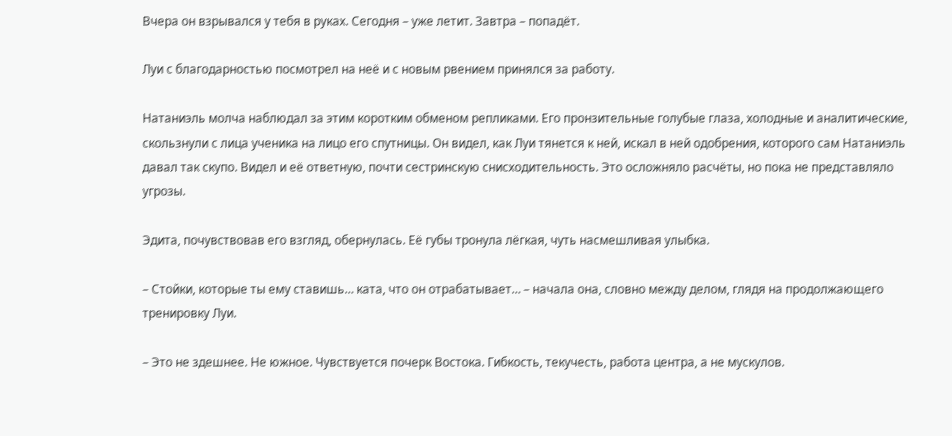Вчера он взрывался у тебя в руках. Сегодня – уже летит. Завтра – попадёт.

Луи с благодарностью посмотрел на неё и с новым рвением принялся за работу.

Натаниэль молча наблюдал за этим коротким обменом репликами. Его пронзительные голубые глаза, холодные и аналитические, скользнули с лица ученика на лицо его спутницы. Он видел, как Луи тянется к ней, искал в ней одобрения, которого сам Натаниэль давал так скупо. Видел и её ответную, почти сестринскую снисходительность. Это осложняло расчёты, но пока не представляло угрозы.

Эдита, почувствовав его взгляд, обернулась. Её губы тронула лёгкая, чуть насмешливая улыбка.

– Стойки, которые ты ему ставишь… ката, что он отрабатывает… – начала она, словно между делом, глядя на продолжающего тренировку Луи.

– Это не здешнее. Не южное. Чувствуется почерк Востока. Гибкость, текучесть, работа центра, а не мускулов.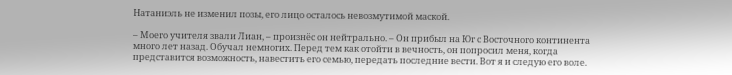Натаниэль не изменил позы, его лицо осталось невозмутимой маской.

– Моего учителя звали Лиан, – произнёс он нейтрально. – Он прибыл на Юг с Восточного континента много лет назад. Обучал немногих. Перед тем как отойти в вечность, он попросил меня, когда представится возможность, навестить его семью, передать последние вести. Вот я и следую его воле.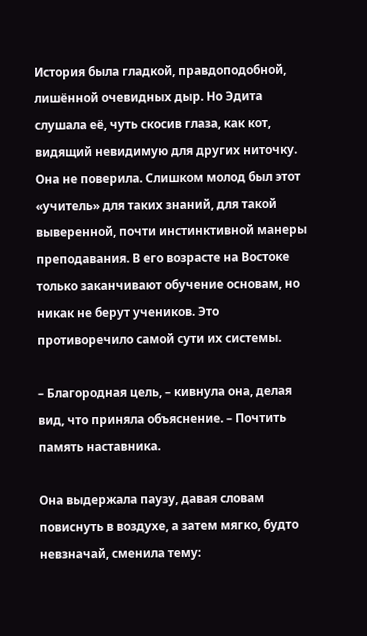История была гладкой, правдоподобной, лишённой очевидных дыр. Но Эдита слушала её, чуть скосив глаза, как кот, видящий невидимую для других ниточку. Она не поверила. Слишком молод был этот «учитель» для таких знаний, для такой выверенной, почти инстинктивной манеры преподавания. В его возрасте на Востоке только заканчивают обучение основам, но никак не берут учеников. Это противоречило самой сути их системы.

– Благородная цель, – кивнула она, делая вид, что приняла объяснение. – Почтить память наставника.

Она выдержала паузу, давая словам повиснуть в воздухе, а затем мягко, будто невзначай, сменила тему: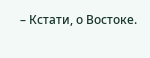– Кстати, о Востоке.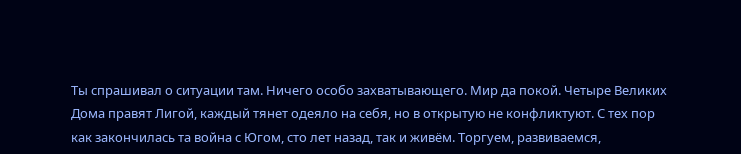Ты спрашивал о ситуации там. Ничего особо захватывающего. Мир да покой. Четыре Великих Дома правят Лигой, каждый тянет одеяло на себя, но в открытую не конфликтуют. С тех пор как закончилась та война с Югом, сто лет назад, так и живём. Торгуем, развиваемся,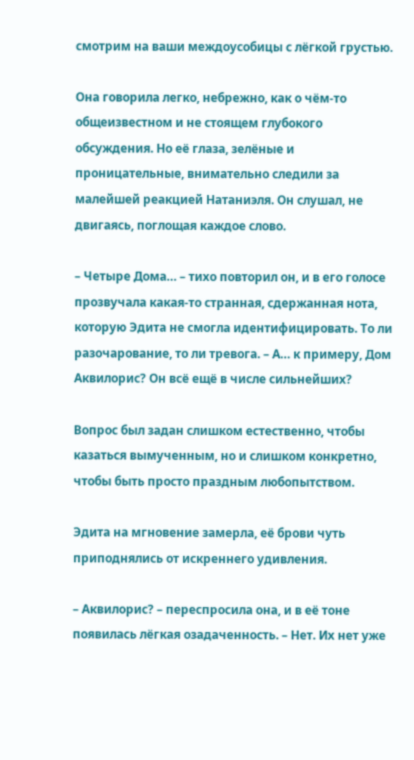смотрим на ваши междоусобицы с лёгкой грустью.

Она говорила легко, небрежно, как о чём-то общеизвестном и не стоящем глубокого обсуждения. Но её глаза, зелёные и проницательные, внимательно следили за малейшей реакцией Натаниэля. Он слушал, не двигаясь, поглощая каждое слово.

– Четыре Дома… – тихо повторил он, и в его голосе прозвучала какая-то странная, сдержанная нота, которую Эдита не смогла идентифицировать. То ли разочарование, то ли тревога. – А… к примеру, Дом Аквилорис? Он всё ещё в числе сильнейших?

Вопрос был задан слишком естественно, чтобы казаться вымученным, но и слишком конкретно, чтобы быть просто праздным любопытством.

Эдита на мгновение замерла, её брови чуть приподнялись от искреннего удивления.

– Аквилорис? – переспросила она, и в её тоне появилась лёгкая озадаченность. – Нет. Их нет уже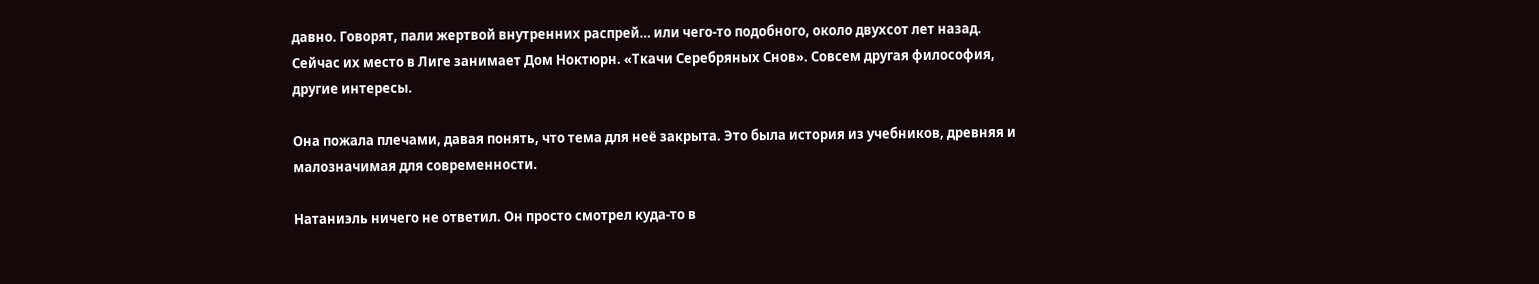давно. Говорят, пали жертвой внутренних распрей… или чего-то подобного, около двухсот лет назад. Сейчас их место в Лиге занимает Дом Ноктюрн. «Ткачи Серебряных Снов». Совсем другая философия, другие интересы.

Она пожала плечами, давая понять, что тема для неё закрыта. Это была история из учебников, древняя и малозначимая для современности.

Натаниэль ничего не ответил. Он просто смотрел куда-то в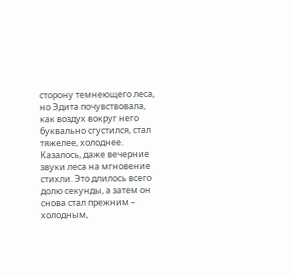сторону темнеющего леса, но Эдита почувствовала, как воздух вокруг него буквально сгустился, стал тяжелее, холоднее. Казалось, даже вечерние звуки леса на мгновение стихли. Это длилось всего долю секунды, а затем он снова стал прежним – холодным,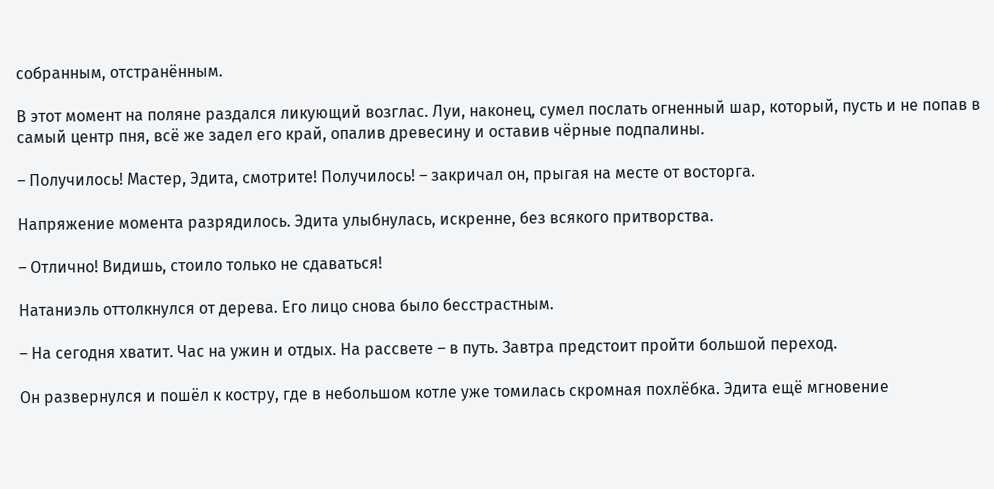собранным, отстранённым.

В этот момент на поляне раздался ликующий возглас. Луи, наконец, сумел послать огненный шар, который, пусть и не попав в самый центр пня, всё же задел его край, опалив древесину и оставив чёрные подпалины.

– Получилось! Мастер, Эдита, смотрите! Получилось! – закричал он, прыгая на месте от восторга.

Напряжение момента разрядилось. Эдита улыбнулась, искренне, без всякого притворства.

– Отлично! Видишь, стоило только не сдаваться!

Натаниэль оттолкнулся от дерева. Его лицо снова было бесстрастным.

– На сегодня хватит. Час на ужин и отдых. На рассвете – в путь. Завтра предстоит пройти большой переход.

Он развернулся и пошёл к костру, где в небольшом котле уже томилась скромная похлёбка. Эдита ещё мгновение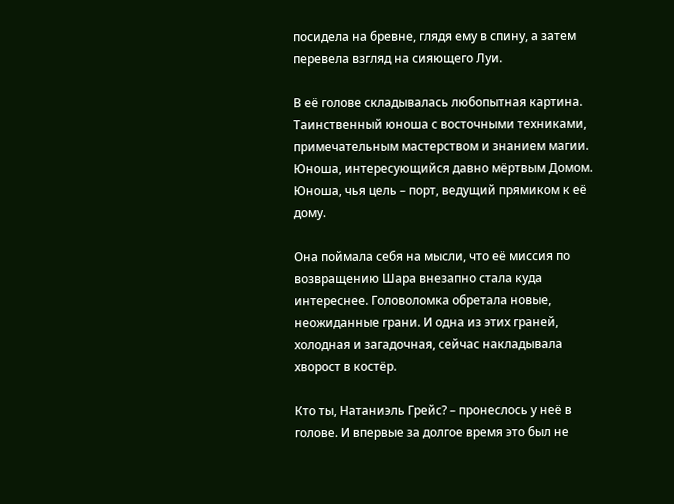посидела на бревне, глядя ему в спину, а затем перевела взгляд на сияющего Луи.

В её голове складывалась любопытная картина. Таинственный юноша с восточными техниками, примечательным мастерством и знанием магии. Юноша, интересующийся давно мёртвым Домом. Юноша, чья цель – порт, ведущий прямиком к её дому.

Она поймала себя на мысли, что её миссия по возвращению Шара внезапно стала куда интереснее. Головоломка обретала новые, неожиданные грани. И одна из этих граней, холодная и загадочная, сейчас накладывала хворост в костёр.

Кто ты, Натаниэль Грейc? – пронеслось у неё в голове. И впервые за долгое время это был не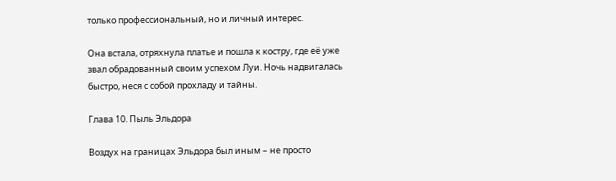только профессиональный, но и личный интерес.

Она встала, отряхнула платье и пошла к костру, где её уже звал обрадованный своим успехом Луи. Ночь надвигалась быстро, неся с собой прохладу и тайны.

Глава 10. Пыль Эльдора

Воздух на границах Эльдора был иным – не просто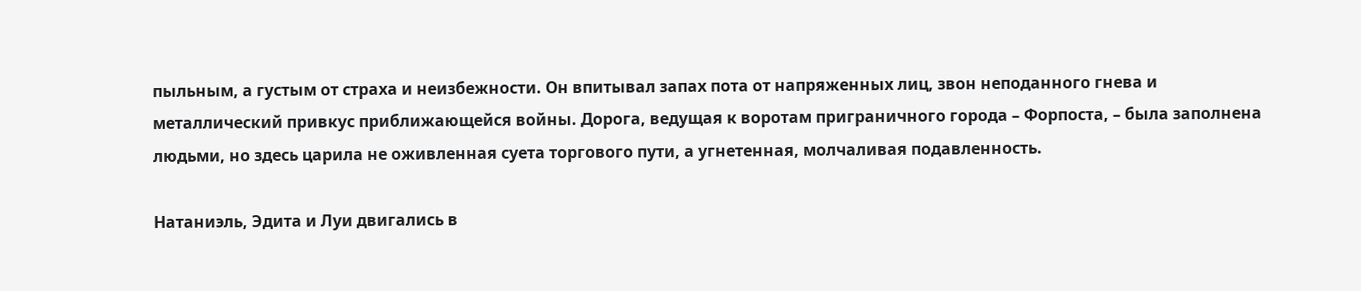пыльным, а густым от страха и неизбежности. Он впитывал запах пота от напряженных лиц, звон неподанного гнева и металлический привкус приближающейся войны. Дорога, ведущая к воротам приграничного города – Форпоста, – была заполнена людьми, но здесь царила не оживленная суета торгового пути, а угнетенная, молчаливая подавленность.

Натаниэль, Эдита и Луи двигались в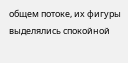общем потоке, их фигуры выделялись спокойной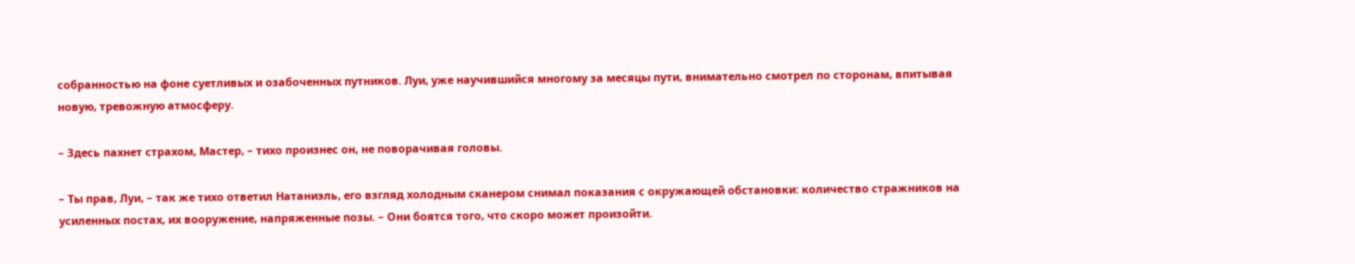собранностью на фоне суетливых и озабоченных путников. Луи, уже научившийся многому за месяцы пути, внимательно смотрел по сторонам, впитывая новую, тревожную атмосферу.

– Здесь пахнет страхом, Мастер, – тихо произнес он, не поворачивая головы.

– Ты прав, Луи, – так же тихо ответил Натаниэль, его взгляд холодным сканером снимал показания с окружающей обстановки: количество стражников на усиленных постах, их вооружение, напряженные позы. – Они боятся того, что скоро может произойти.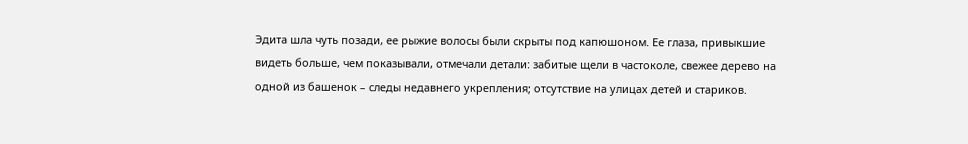Эдита шла чуть позади, ее рыжие волосы были скрыты под капюшоном. Ее глаза, привыкшие видеть больше, чем показывали, отмечали детали: забитые щели в частоколе, свежее дерево на одной из башенок – следы недавнего укрепления; отсутствие на улицах детей и стариков.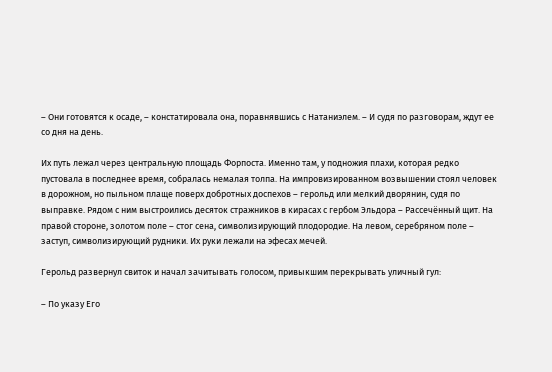– Они готовятся к осаде, – констатировала она, поравнявшись с Натаниэлем. – И судя по разговорам, ждут ее со дня на день.

Их путь лежал через центральную площадь Форпоста. Именно там, у подножия плахи, которая редко пустовала в последнее время, собралась немалая толпа. На импровизированном возвышении стоял человек в дорожном, но пыльном плаще поверх добротных доспехов – герольд или мелкий дворянин, судя по выправке. Рядом с ним выстроились десяток стражников в кирасах с гербом Эльдора – Рассечённый щит. На правой стороне, золотом поле – стог сена, символизирующий плодородие. На левом, серебряном поле – заступ, символизирующий рудники. Их руки лежали на эфесах мечей.

Герольд развернул свиток и начал зачитывать голосом, привыкшим перекрывать уличный гул:

– По указу Его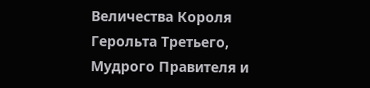Величества Короля Герольта Третьего, Мудрого Правителя и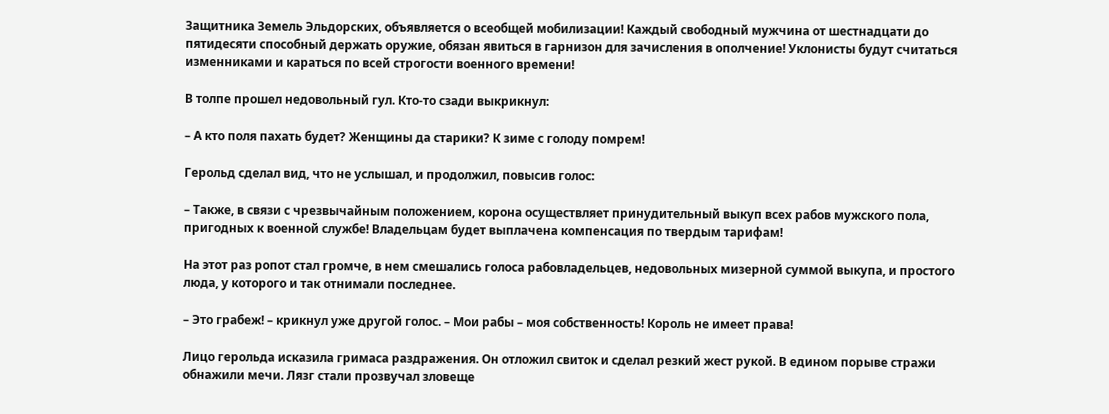Защитника Земель Эльдорских, объявляется о всеобщей мобилизации! Каждый свободный мужчина от шестнадцати до пятидесяти способный держать оружие, обязан явиться в гарнизон для зачисления в ополчение! Уклонисты будут считаться изменниками и караться по всей строгости военного времени!

В толпе прошел недовольный гул. Кто-то сзади выкрикнул:

– А кто поля пахать будет? Женщины да старики? К зиме с голоду помрем!

Герольд сделал вид, что не услышал, и продолжил, повысив голос:

– Также, в связи с чрезвычайным положением, корона осуществляет принудительный выкуп всех рабов мужского пола, пригодных к военной службе! Владельцам будет выплачена компенсация по твердым тарифам!

На этот раз ропот стал громче, в нем смешались голоса рабовладельцев, недовольных мизерной суммой выкупа, и простого люда, у которого и так отнимали последнее.

– Это грабеж! – крикнул уже другой голос. – Мои рабы – моя собственность! Король не имеет права!

Лицо герольда исказила гримаса раздражения. Он отложил свиток и сделал резкий жест рукой. В едином порыве стражи обнажили мечи. Лязг стали прозвучал зловеще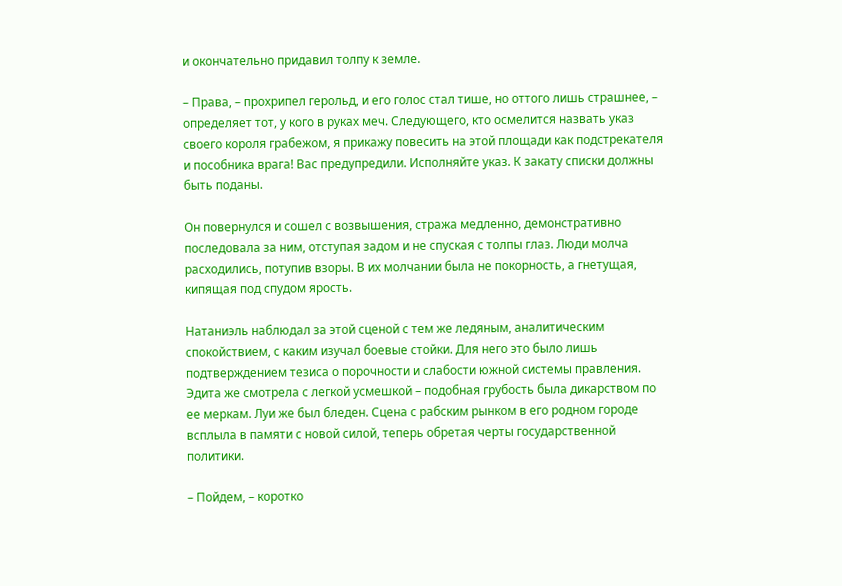и окончательно придавил толпу к земле.

– Права, – прохрипел герольд, и его голос стал тише, но оттого лишь страшнее, – определяет тот, у кого в руках меч. Следующего, кто осмелится назвать указ своего короля грабежом, я прикажу повесить на этой площади как подстрекателя и пособника врага! Вас предупредили. Исполняйте указ. К закату списки должны быть поданы.

Он повернулся и сошел с возвышения, стража медленно, демонстративно последовала за ним, отступая задом и не спуская с толпы глаз. Люди молча расходились, потупив взоры. В их молчании была не покорность, а гнетущая, кипящая под спудом ярость.

Натаниэль наблюдал за этой сценой с тем же ледяным, аналитическим спокойствием, с каким изучал боевые стойки. Для него это было лишь подтверждением тезиса о порочности и слабости южной системы правления. Эдита же смотрела с легкой усмешкой – подобная грубость была дикарством по ее меркам. Луи же был бледен. Сцена с рабским рынком в его родном городе всплыла в памяти с новой силой, теперь обретая черты государственной политики.

– Пойдем, – коротко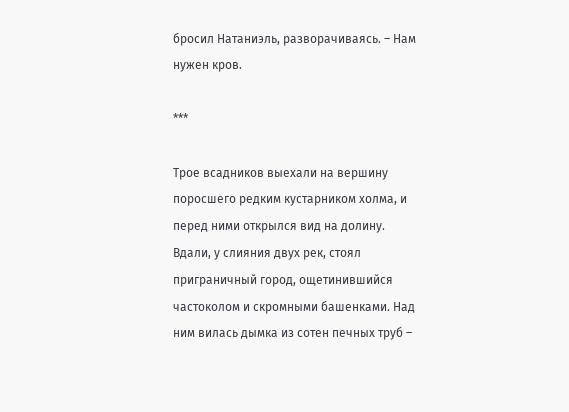бросил Натаниэль, разворачиваясь. – Нам нужен кров.

***

Трое всадников выехали на вершину поросшего редким кустарником холма, и перед ними открылся вид на долину. Вдали, у слияния двух рек, стоял приграничный город, ощетинившийся частоколом и скромными башенками. Над ним вилась дымка из сотен печных труб –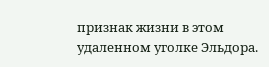признак жизни в этом удаленном уголке Эльдора.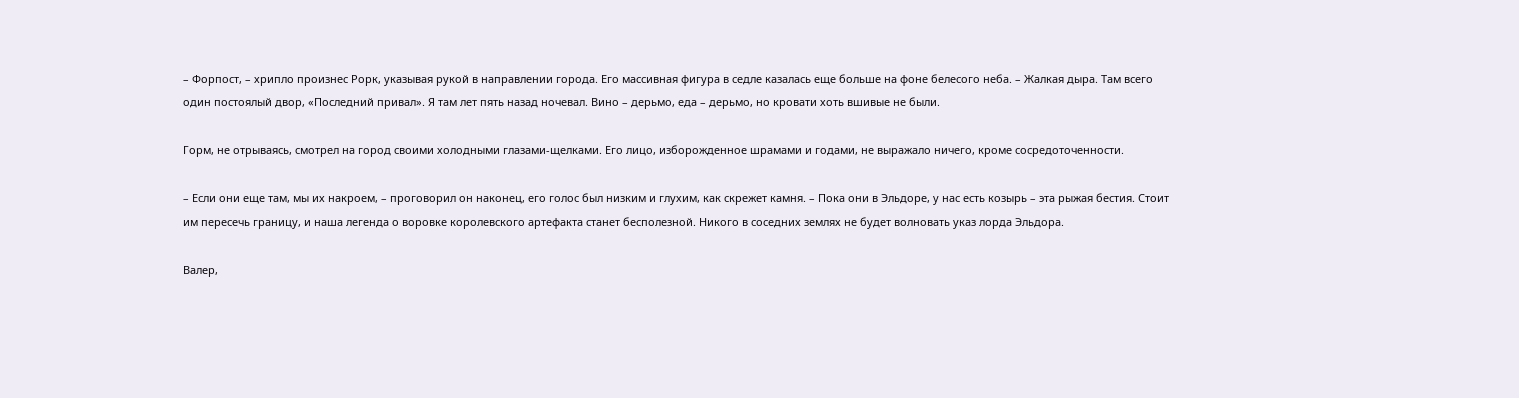– Форпост, – хрипло произнес Рорк, указывая рукой в направлении города. Его массивная фигура в седле казалась еще больше на фоне белесого неба. – Жалкая дыра. Там всего один постоялый двор, «Последний привал». Я там лет пять назад ночевал. Вино – дерьмо, еда – дерьмо, но кровати хоть вшивые не были.

Горм, не отрываясь, смотрел на город своими холодными глазами-щелками. Его лицо, изборожденное шрамами и годами, не выражало ничего, кроме сосредоточенности.

– Если они еще там, мы их накроем, – проговорил он наконец, его голос был низким и глухим, как скрежет камня. – Пока они в Эльдоре, у нас есть козырь – эта рыжая бестия. Стоит им пересечь границу, и наша легенда о воровке королевского артефакта станет бесполезной. Никого в соседних землях не будет волновать указ лорда Эльдора.

Валер,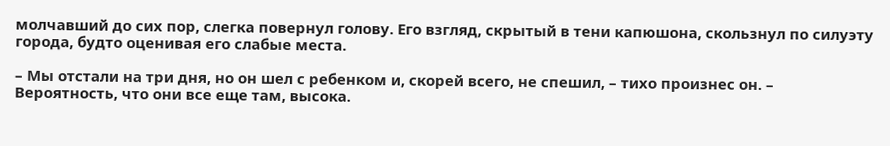молчавший до сих пор, слегка повернул голову. Его взгляд, скрытый в тени капюшона, скользнул по силуэту города, будто оценивая его слабые места.

– Мы отстали на три дня, но он шел с ребенком и, скорей всего, не спешил, – тихо произнес он. – Вероятность, что они все еще там, высока.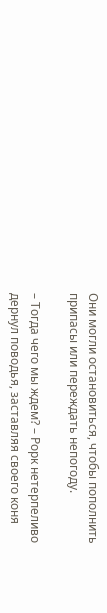Они могли остановиться, чтобы пополнить припасы или переждать непогоду.

– Тогда чего мы ждем? – Рорк нетерпеливо дернул поводья, заставляя своего коня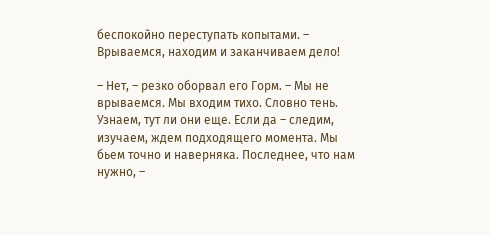беспокойно переступать копытами. – Врываемся, находим и заканчиваем дело!

– Нет, – резко оборвал его Горм. – Мы не врываемся. Мы входим тихо. Словно тень. Узнаем, тут ли они еще. Если да – следим, изучаем, ждем подходящего момента. Мы бьем точно и наверняка. Последнее, что нам нужно, –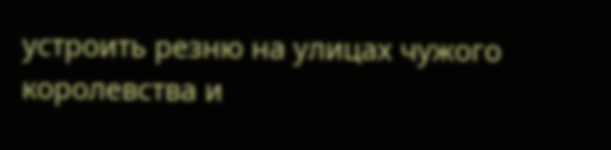устроить резню на улицах чужого королевства и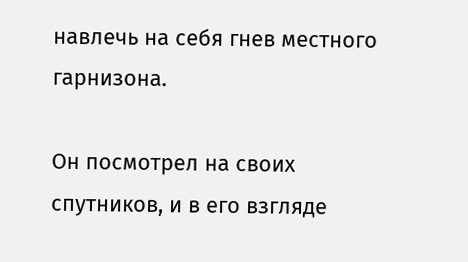навлечь на себя гнев местного гарнизона.

Он посмотрел на своих спутников, и в его взгляде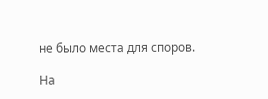не было места для споров.

На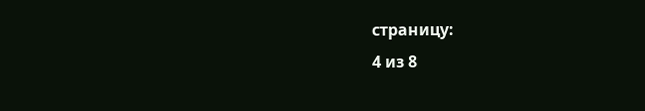страницу:
4 из 8